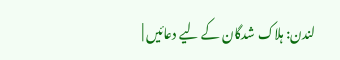لندن: ہلاک شدگان کے لیے دعائیں |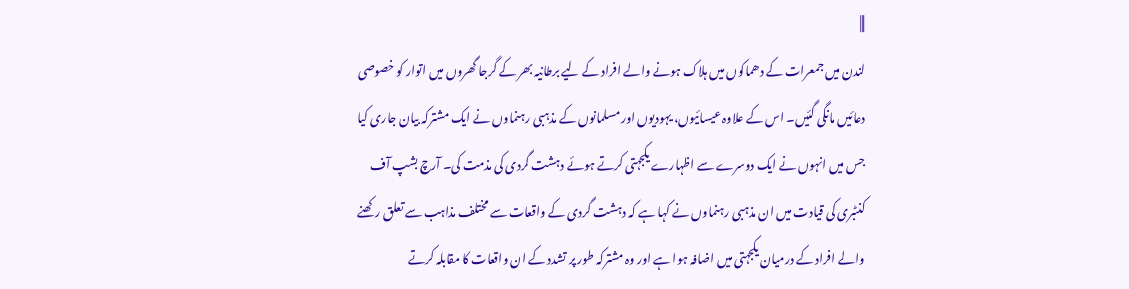|||
لندن میں جمعرات کے دھماکوں میں ہلاک ہونے والے افراد کے لیے برطانیہ بھر کے گرجا گھروں میں اتوار کو خصوصی دعائیں مانگی گئیں۔ اس کے علاوہ عیسائیوں، یہودیوں اور مسلمانوں کے مذہبی رہنماوں نے ایک مشترکہ بیان جاری کیا جس میں انہوں نے ایک دوسرے سے اظہارے یکجہتی کرتے ہوئے دہشت گردی کی مذمت کی۔ آرچ بشپ آف کنٹبری کی قیادت میں ان مذہبی رہنماوں نے کہا ہے کہ دہشت گردی کے واقعات سے مختلف مذاہب سے تعلق رکھنے والے افراد کے درمیان یکجہتی میں اضافہ ہوا ہے اور وہ مشترکہ طور پر تشدد کے ان واقعات کا مقابلہ کرتے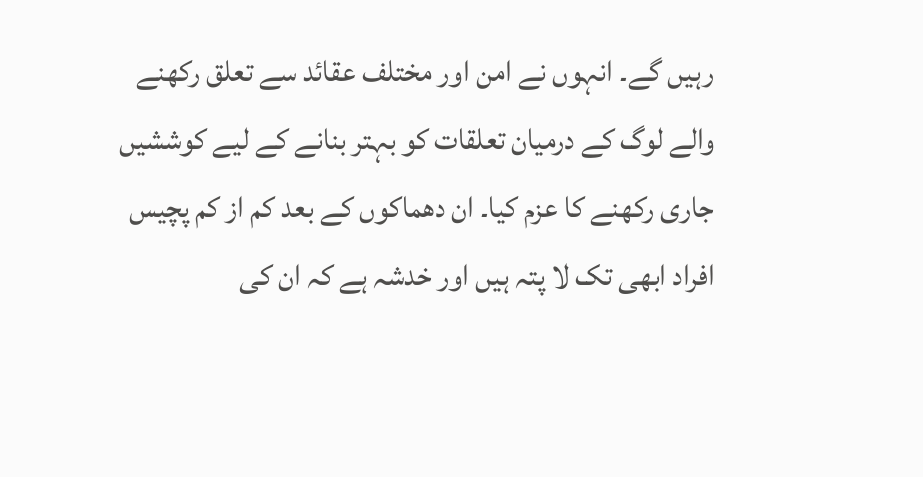رہیں گے۔ انہوں نے امن اور مختلف عقائد سے تعلق رکھنے والے لوگ کے درمیان تعلقات کو بہتر بنانے کے لیے کوششیں جاری رکھنے کا عزم کیا۔ ان دھماکوں کے بعد کم از کم پچیس افراد ابھی تک لا پتہ ہیں اور خدشہ ہے کہ ان کی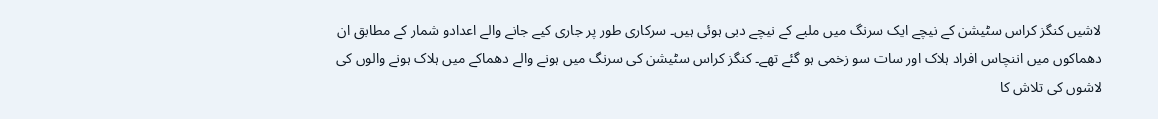لاشیں کنگز کراس سٹیشن کے نیچے ایک سرنگ میں ملبے کے نیچے دبی ہوئی ہیں۔ سرکاری طور پر جاری کیے جانے والے اعدادو شمار کے مطابق ان دھماکوں میں اننچاس افراد ہلاک اور سات سو زخمی ہو گئے تھے۔ کنگز کراس سٹیشن کی سرنگ میں ہونے والے دھماکے میں ہلاک ہونے والوں کی لاشوں کی تلاش کا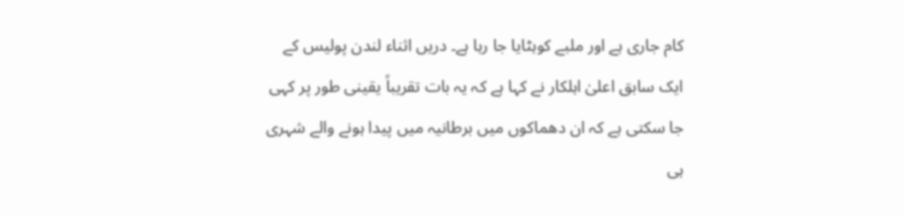کام جاری ہے اور ملبے کوہٹایا جا رہا ہے۔ دریں اثناء لندن پولیس کے ایک سابق اعلیٰ اہلکار نے کہا ہے کہ یہ بات تقریباً یقینی طور پر کہی جا سکتی ہے کہ ان دھماکوں میں برطانیہ میں پیدا ہونے والے شہری ہی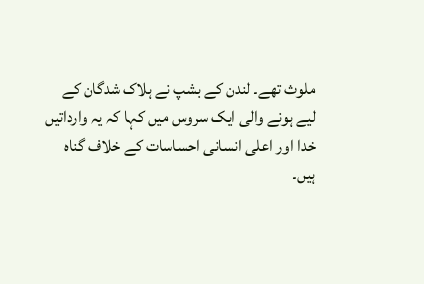ملوث تھے۔ لندن کے بشپ نے ہلاک شدگان کے لیے ہونے والی ایک سروس میں کہا کہ یہ وارداتیں خدا اور اعلی انسانی احساسات کے خلاف گناہ ہیں۔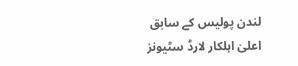لندن پولیس کے سابق اعلیٰ اہلکار لارڈ سٹیونز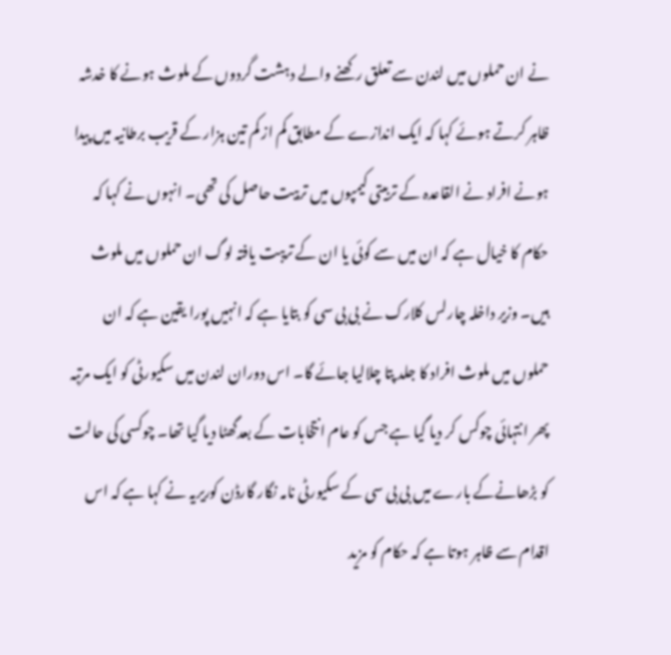نے ان حملوں میں لندن سے تعلق رکھنے والے دہشت گردوں کے ملوث ہونے کا خدشہ ظاہر کرتے ہوئے کہا کہ ایک اندازے کے مطابق کم از کم تین ہزار کے قریب برطانیہ میں پیدا ہونے افراد نے القاعدہ کے تربیتی کیمپوں میں تربیت حاصل کی تھی۔ انہوں نے کہا کہ حکام کا خیال ہے کہ ان میں سے کوئی یا ان کے تریبت یافتہ لوگ ان حملوں میں ملوث ہیں۔ وزیر داخلہ چارلس کلارک نے بی بی سی کو بتایا ہے کہ انہیں پورا یقین ہے کہ ان حملوں میں ملوث افراد کا جلد پتا چلالیا جائے گا۔ اس دوران لندن میں سکیورٹی کو ایک مرتبہ پھر انتہائی چوکس کر دیا گیا ہے جس کو عام انتخابات کے بعدگھٹا دیا گیا تھا۔ چوکسی کی حالت کو بڑھانےکے بارے میں بی بی سی کے سکیورٹی نامہ نگار گارڈن کوریریہ نے کہا ہے کہ اس اقدام سے ظاہر ہوتا ہے کہ حکام کو مزید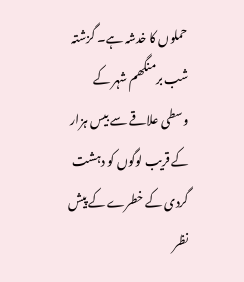حملوں کا خدشہ ہے۔ گزشتہ شب برمنگھم شہر کے وسطی علاقے سے بیس ہزار کے قریب لوگوں کو دہشت گردی کے خطرے کے پیش نظر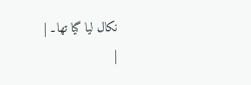نکال لیا گیا تھا۔ |
|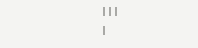|||
|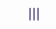|||